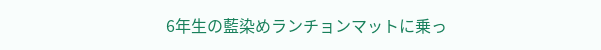6年生の藍染めランチョンマットに乗っ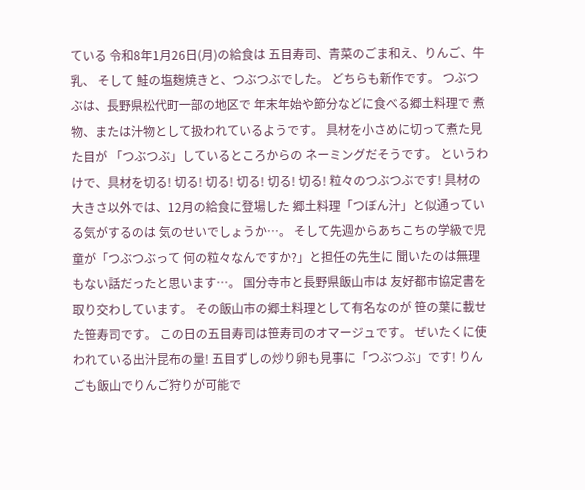ている 令和8年1月26日(月)の給食は 五目寿司、青菜のごま和え、りんご、牛乳、 そして 鮭の塩麹焼きと、つぶつぶでした。 どちらも新作です。 つぶつぶは、長野県松代町一部の地区で 年末年始や節分などに食べる郷土料理で 煮物、または汁物として扱われているようです。 具材を小さめに切って煮た見た目が 「つぶつぶ」しているところからの ネーミングだそうです。 というわけで、具材を切る! 切る! 切る! 切る! 切る! 切る! 粒々のつぶつぶです! 具材の大きさ以外では、12月の給食に登場した 郷土料理「つぼん汁」と似通っている気がするのは 気のせいでしょうか…。 そして先週からあちこちの学級で児童が「つぶつぶって 何の粒々なんですか?」と担任の先生に 聞いたのは無理もない話だったと思います…。 国分寺市と長野県飯山市は 友好都市協定書を取り交わしています。 その飯山市の郷土料理として有名なのが 笹の葉に載せた笹寿司です。 この日の五目寿司は笹寿司のオマージュです。 ぜいたくに使われている出汁昆布の量! 五目ずしの炒り卵も見事に「つぶつぶ」です! りんごも飯山でりんご狩りが可能で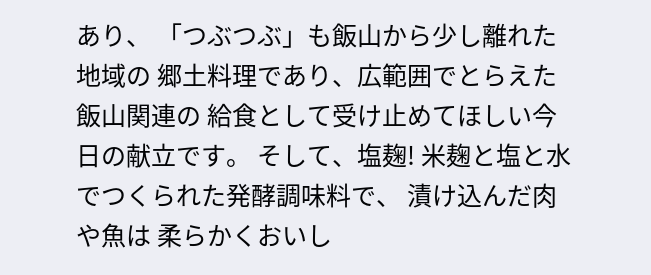あり、 「つぶつぶ」も飯山から少し離れた地域の 郷土料理であり、広範囲でとらえた飯山関連の 給食として受け止めてほしい今日の献立です。 そして、塩麹! 米麹と塩と水でつくられた発酵調味料で、 漬け込んだ肉や魚は 柔らかくおいし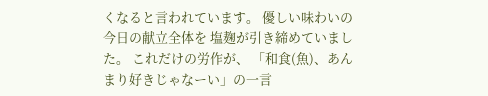くなると言われています。 優しい味わいの今日の献立全体を 塩麹が引き締めていました。 これだけの労作が、 「和食(魚)、あんまり好きじゃなーい」の一言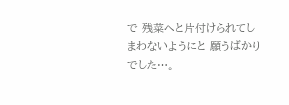で 残菜へと片付けられてしまわないようにと 願うばかりでした…。